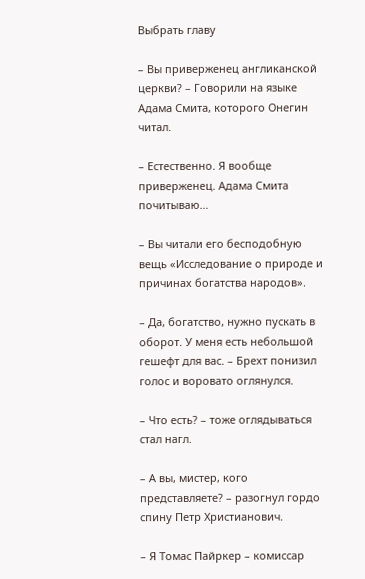Выбрать главу

– Вы приверженец англиканской церкви? – Говорили на языке Адама Смита, которого Онегин читал.

– Естественно. Я вообще приверженец. Адама Смита почитываю…

– Вы читали его бесподобную вещь «Исследование о природе и причинах богатства народов».

– Да, богатство, нужно пускать в оборот. У меня есть небольшой гешефт для вас. – Брехт понизил голос и воровато оглянулся.

– Что есть? – тоже оглядываться стал нагл.

– А вы, мистер, кого представляете? – разогнул гордо спину Петр Христианович.

– Я Томас Пайркер – комиссар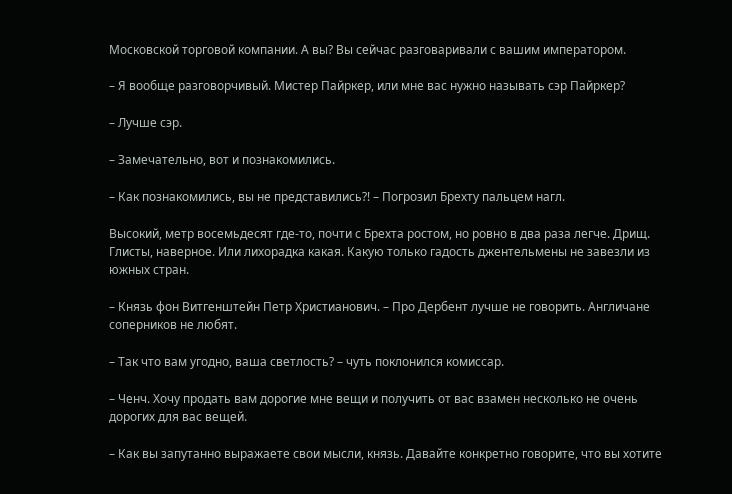Московской торговой компании. А вы? Вы сейчас разговаривали с вашим императором.

– Я вообще разговорчивый. Мистер Пайркер, или мне вас нужно называть сэр Пайркер?

– Лучше сэр.

– Замечательно, вот и познакомились.

– Как познакомились, вы не представились?! – Погрозил Брехту пальцем нагл.

Высокий, метр восемьдесят где-то, почти с Брехта ростом, но ровно в два раза легче. Дрищ. Глисты, наверное. Или лихорадка какая. Какую только гадость джентельмены не завезли из южных стран.

– Князь фон Витгенштейн Петр Христианович. – Про Дербент лучше не говорить. Англичане соперников не любят.

– Так что вам угодно, ваша светлость? – чуть поклонился комиссар.

– Ченч. Хочу продать вам дорогие мне вещи и получить от вас взамен несколько не очень дорогих для вас вещей.

– Как вы запутанно выражаете свои мысли, князь. Давайте конкретно говорите, что вы хотите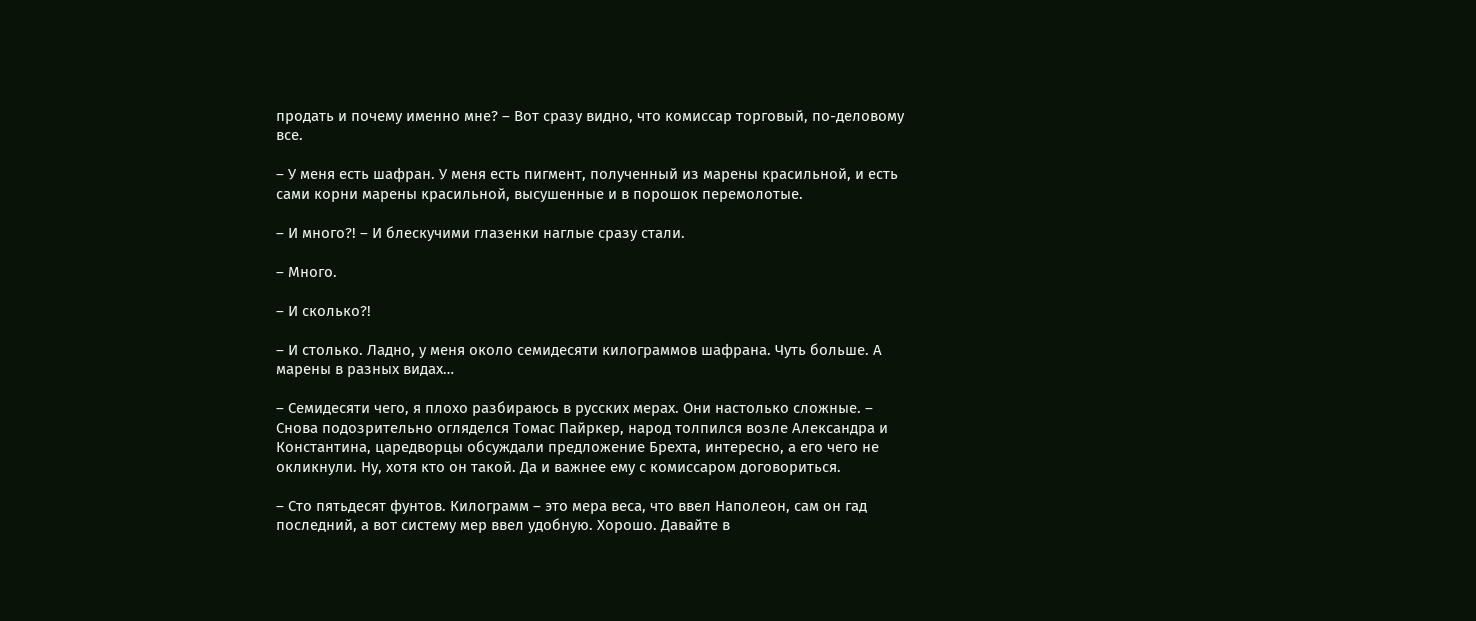продать и почему именно мне? – Вот сразу видно, что комиссар торговый, по-деловому все.

– У меня есть шафран. У меня есть пигмент, полученный из марены красильной, и есть сами корни марены красильной, высушенные и в порошок перемолотые.

– И много?! – И блескучими глазенки наглые сразу стали.

– Много.

– И сколько?!

– И столько. Ладно, у меня около семидесяти килограммов шафрана. Чуть больше. А марены в разных видах…

– Семидесяти чего, я плохо разбираюсь в русских мерах. Они настолько сложные. – Снова подозрительно огляделся Томас Пайркер, народ толпился возле Александра и Константина, царедворцы обсуждали предложение Брехта, интересно, а его чего не окликнули. Ну, хотя кто он такой. Да и важнее ему с комиссаром договориться.

– Сто пятьдесят фунтов. Килограмм – это мера веса, что ввел Наполеон, сам он гад последний, а вот систему мер ввел удобную. Хорошо. Давайте в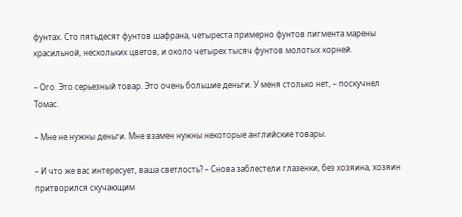фунтах. Сто пятьдесят фунтов шафрана, четыреста примерно фунтов пигмента марены красильной, нескольких цветов, и около четырех тысяч фунтов молотых корней.

– Ого. Это серьезный товар. Это очень большие деньги. У меня столько нет, – поскучнел Томас.

– Мне не нужны деньги. Мне взамен нужны некоторые английские товары.

– И что же вас интересует, ваша светлость? – Снова заблестели глазенки, без хозяина, хозяин притворился скучающим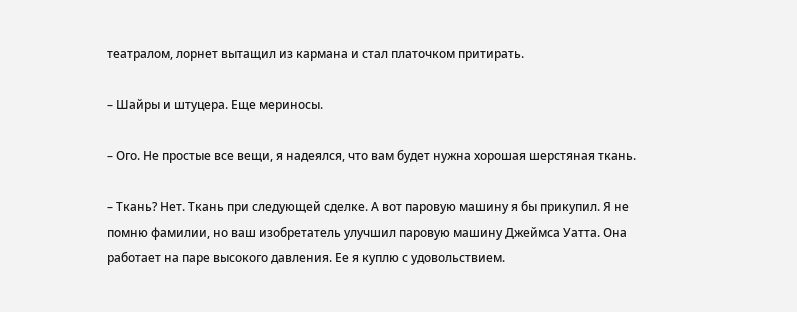театралом, лорнет вытащил из кармана и стал платочком притирать.

– Шайры и штуцера. Еще мериносы.

– Ого. Не простые все вещи, я надеялся, что вам будет нужна хорошая шерстяная ткань.

– Ткань? Нет. Ткань при следующей сделке. А вот паровую машину я бы прикупил. Я не помню фамилии, но ваш изобретатель улучшил паровую машину Джеймса Уатта. Она работает на паре высокого давления. Ее я куплю с удовольствием.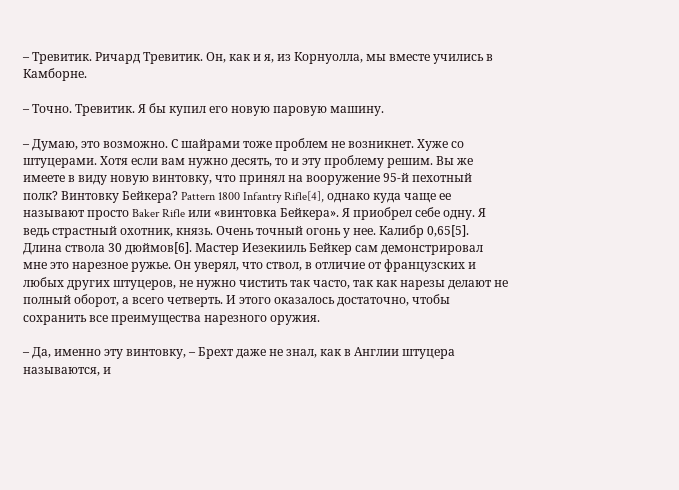– Тревитик. Ричард Тревитик. Он, как и я, из Корнуолла, мы вместе учились в Камборне.

– Точно. Тревитик. Я бы купил его новую паровую машину.

– Думаю, это возможно. С шайрами тоже проблем не возникнет. Хуже со штуцерами. Хотя если вам нужно десять, то и эту проблему решим. Вы же имеете в виду новую винтовку, что принял на вооружение 95-й пехотный полк? Винтовку Бейкера? Pattern 1800 Infantry Rifle[4], однако куда чаще ее называют просто Baker Rifle или «винтовка Бейкера». Я приобрел себе одну. Я ведь страстный охотник, князь. Очень точный огонь у нее. Калибр 0,65[5]. Длина ствола 30 дюймов[6]. Мастер Иезекииль Бейкер сам демонстрировал мне это нарезное ружье. Он уверял, что ствол, в отличие от французских и любых других штуцеров, не нужно чистить так часто, так как нарезы делают не полный оборот, а всего четверть. И этого оказалось достаточно, чтобы сохранить все преимущества нарезного оружия.

– Да, именно эту винтовку, – Брехт даже не знал, как в Англии штуцера называются, и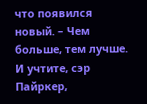что появился новый. – Чем больше, тем лучше. И учтите, сэр Пайркер,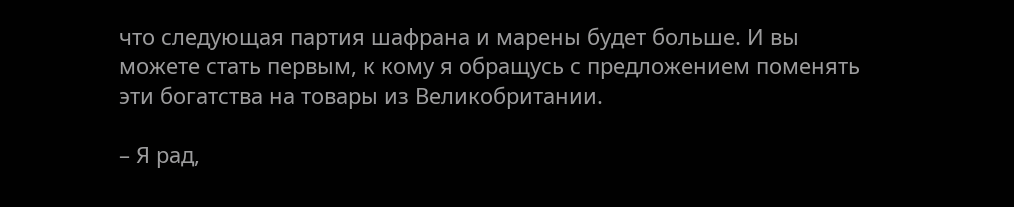что следующая партия шафрана и марены будет больше. И вы можете стать первым, к кому я обращусь с предложением поменять эти богатства на товары из Великобритании.

– Я рад,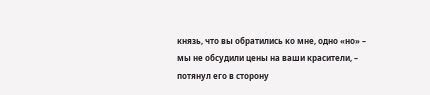князь, что вы обратились ко мне, одно «но» – мы не обсудили цены на ваши красители, – потянул его в сторону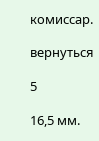комиссар.

вернуться

5

16,5 мм.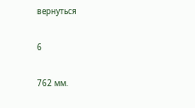вернуться

6

762 мм.